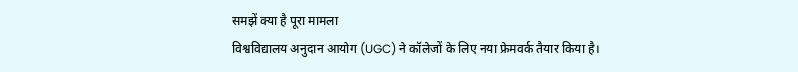समझें क्या है पूरा मामला
विश्वविद्यालय अनुदान आयोग (UGC) ने कॉलेजों के लिए नया फ्रेमवर्क तैयार किया है।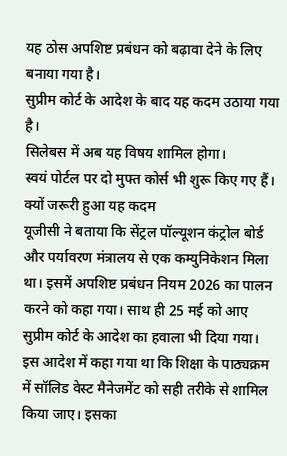यह ठोस अपशिष्ट प्रबंधन को बढ़ावा देने के लिए बनाया गया है।
सुप्रीम कोर्ट के आदेश के बाद यह कदम उठाया गया है।
सिलेबस में अब यह विषय शामिल होगा।
स्वयं पोर्टल पर दो मुफ्त कोर्स भी शुरू किए गए हैं।
क्यों जरूरी हुआ यह कदम
यूजीसी ने बताया कि सेंट्रल पॉल्यूशन कंट्रोल बोर्ड और पर्यावरण मंत्रालय से एक कम्युनिकेशन मिला था। इसमें अपशिष्ट प्रबंधन नियम 2026 का पालन करने को कहा गया। साथ ही 25 मई को आए सुप्रीम कोर्ट के आदेश का हवाला भी दिया गया।
इस आदेश में कहा गया था कि शिक्षा के पाठ्यक्रम में सॉलिड वेस्ट मैनेजमेंट को सही तरीके से शामिल किया जाए। इसका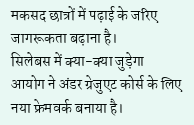मकसद छात्रों में पढ़ाई के जरिए जागरूकता बढ़ाना है।
सिलेबस में क्या-क्या जुड़ेगा
आयोग ने अंडर ग्रेजुएट कोर्स के लिए नया फ्रेमवर्क बनाया है।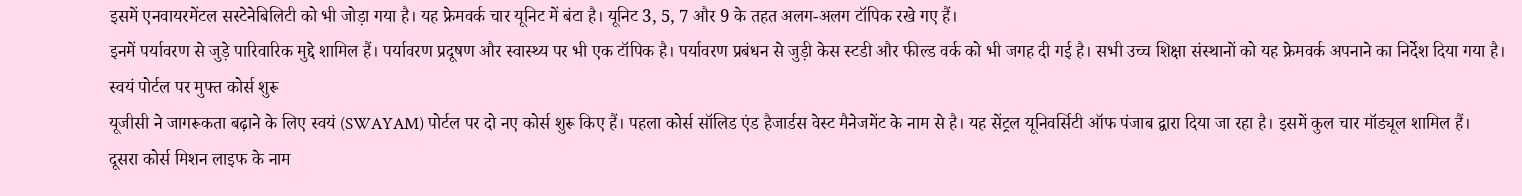इसमें एनवायरमेंटल सस्टेनेबिलिटी को भी जोड़ा गया है। यह फ्रेमवर्क चार यूनिट में बंटा है। यूनिट 3, 5, 7 और 9 के तहत अलग-अलग टॉपिक रखे गए हैं।
इनमें पर्यावरण से जुड़े पारिवारिक मुद्दे शामिल हैं। पर्यावरण प्रदूषण और स्वास्थ्य पर भी एक टॉपिक है। पर्यावरण प्रबंधन से जुड़ी केस स्टडी और फील्ड वर्क को भी जगह दी गई है। सभी उच्च शिक्षा संस्थानों को यह फ्रेमवर्क अपनाने का निर्देश दिया गया है।
स्वयं पोर्टल पर मुफ्त कोर्स शुरू
यूजीसी ने जागरूकता बढ़ाने के लिए स्वयं (SWAYAM) पोर्टल पर दो नए कोर्स शुरू किए हैं। पहला कोर्स सॉलिड एंड हैजार्डस वेस्ट मैनेजमेंट के नाम से है। यह सेंट्रल यूनिवर्सिटी ऑफ पंजाब द्वारा दिया जा रहा है। इसमें कुल चार मॉड्यूल शामिल हैं।
दूसरा कोर्स मिशन लाइफ के नाम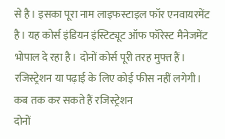से है। इसका पूरा नाम लाइफस्टाइल फॉर एनवायरमेंट है। यह कोर्स इंडियन इंस्टिट्यूट ऑफ फॉरेस्ट मैनेजमेंट भोपाल दे रहा है। दोनों कोर्स पूरी तरह मुफ्त हैं। रजिस्ट्रेशन या पढ़ाई के लिए कोई फीस नहीं लगेगी।
कब तक कर सकते हैं रजिस्ट्रेशन
दोनों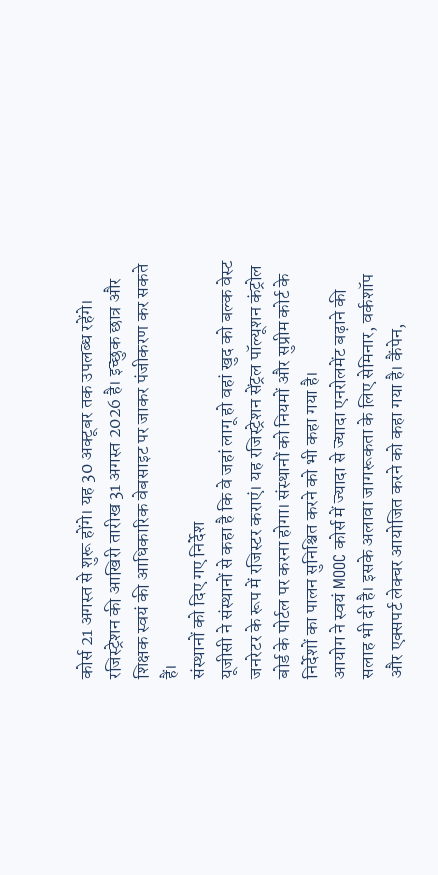कोर्स 21 अगस्त से शुरू होंगे। यह 30 अक्टूबर तक उपलब्ध रहेंगे। रजिस्ट्रेशन की आखिरी तारीख 31 अगस्त 2026 है। इच्छुक छात्र और शिक्षक स्वयं की आधिकारिक वेबसाइट पर जाकर पंजीकरण कर सकते हैं।
संस्थानों को दिए गए निर्देश
यूजीसी ने संस्थानों से कहा है कि वे जहां लागू हो वहां खुद को बल्क वेस्ट जनरेटर के रूप में रजिस्टर कराएं। यह रजिस्ट्रेशन सेंट्रल पॉल्यूशन कंट्रोल बोर्ड के पोर्टल पर करना होगा। संस्थानों को नियमों और सुप्रीम कोर्ट के निर्देशों का पालन सुनिश्चित करने को भी कहा गया है।
आयोग ने स्वयं MOOC कोर्स में ज्यादा से ज्यादा एनरोलमेंट बढ़ाने की सलाह भी दी है। इसके अलावा जागरूकता के लिए सेमिनार, वर्कशॉप और एक्सपर्ट लेक्चर आयोजित करने को कहा गया है। कैंपेन,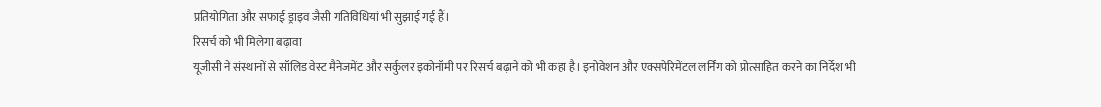प्रतियोगिता और सफाई ड्राइव जैसी गतिविधियां भी सुझाई गई हैं।
रिसर्च को भी मिलेगा बढ़ावा
यूजीसी ने संस्थानों से सॉलिड वेस्ट मैनेजमेंट और सर्कुलर इकोनॉमी पर रिसर्च बढ़ाने को भी कहा है। इनोवेशन और एक्सपेरिमेंटल लर्निंग को प्रोत्साहित करने का निर्देश भी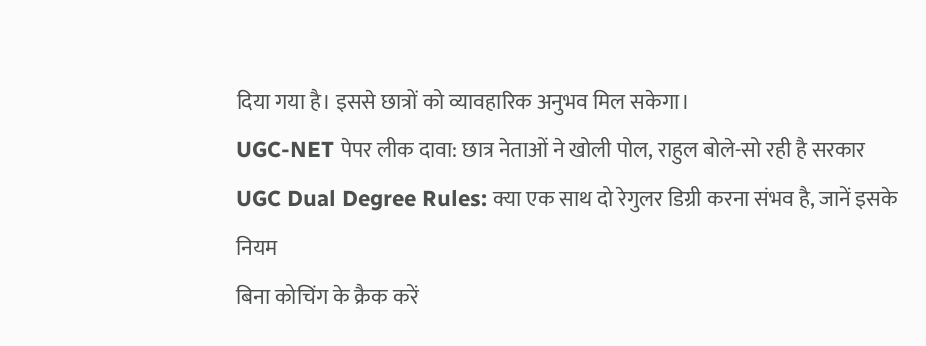दिया गया है। इससे छात्रों को व्यावहारिक अनुभव मिल सकेगा।
UGC-NET पेपर लीक दावा: छात्र नेताओं ने खोली पोल, राहुल बोले-सो रही है सरकार
UGC Dual Degree Rules: क्या एक साथ दो रेगुलर डिग्री करना संभव है, जानें इसके नियम
बिना कोचिंग के क्रैक करें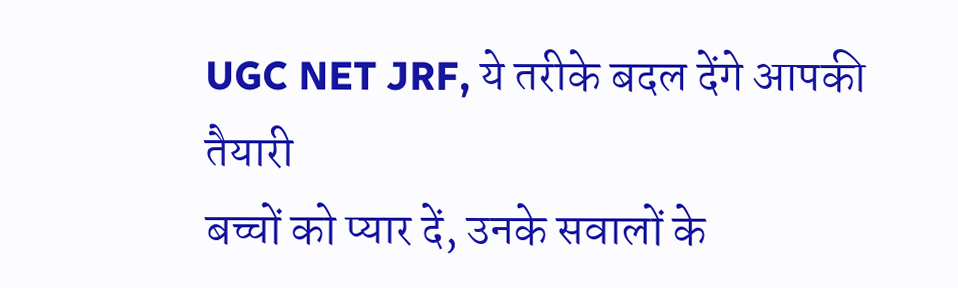UGC NET JRF, ये तरीके बदल देंगे आपकी तैयारी
बच्चों को प्यार दें, उनके सवालों के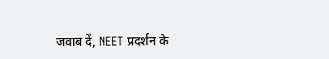जवाब दें, NEET प्रदर्शन के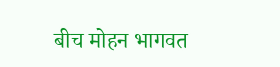बीच मोहन भागवत